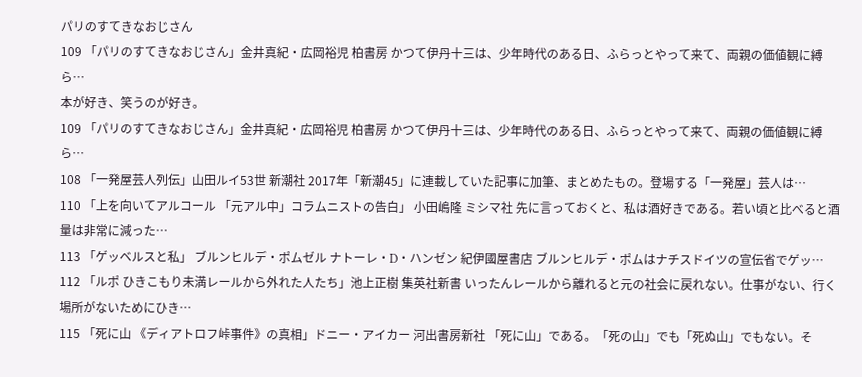パリのすてきなおじさん
109 「パリのすてきなおじさん」金井真紀・広岡裕児 柏書房 かつて伊丹十三は、少年時代のある日、ふらっとやって来て、両親の価値観に縛ら…
本が好き、笑うのが好き。
109 「パリのすてきなおじさん」金井真紀・広岡裕児 柏書房 かつて伊丹十三は、少年時代のある日、ふらっとやって来て、両親の価値観に縛ら…
108 「一発屋芸人列伝」山田ルイ53世 新潮社 2017年「新潮45」に連載していた記事に加筆、まとめたもの。登場する「一発屋」芸人は…
110 「上を向いてアルコール 「元アル中」コラムニストの告白」 小田嶋隆 ミシマ社 先に言っておくと、私は酒好きである。若い頃と比べると酒量は非常に減った…
113 「ゲッベルスと私」 ブルンヒルデ・ポムゼル ナトーレ・D・ハンゼン 紀伊國屋書店 ブルンヒルデ・ポムはナチスドイツの宣伝省でゲッ…
112 「ルポ ひきこもり未満レールから外れた人たち」池上正樹 集英社新書 いったんレールから離れると元の社会に戻れない。仕事がない、行く場所がないためにひき…
115 「死に山 《ディアトロフ峠事件》の真相」ドニー・アイカー 河出書房新社 「死に山」である。「死の山」でも「死ぬ山」でもない。そ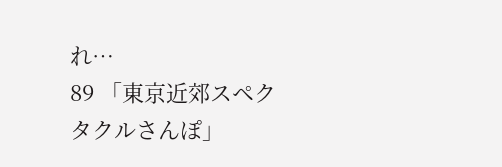れ…
89 「東京近郊スペクタクルさんぽ」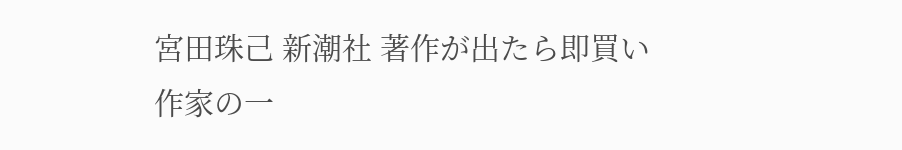宮田珠己 新潮社 著作が出たら即買い作家の一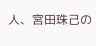人、宮田珠己の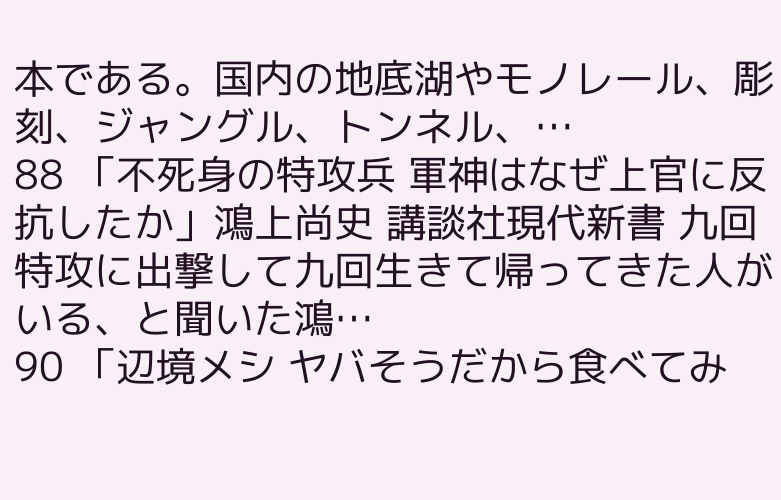本である。国内の地底湖やモノレール、彫刻、ジャングル、トンネル、…
88 「不死身の特攻兵 軍神はなぜ上官に反抗したか」鴻上尚史 講談社現代新書 九回特攻に出撃して九回生きて帰ってきた人がいる、と聞いた鴻…
90 「辺境メシ ヤバそうだから食べてみ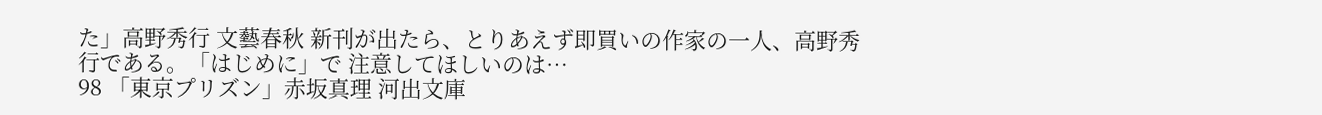た」高野秀行 文藝春秋 新刊が出たら、とりあえず即買いの作家の一人、高野秀行である。「はじめに」で 注意してほしいのは…
98 「東京プリズン」赤坂真理 河出文庫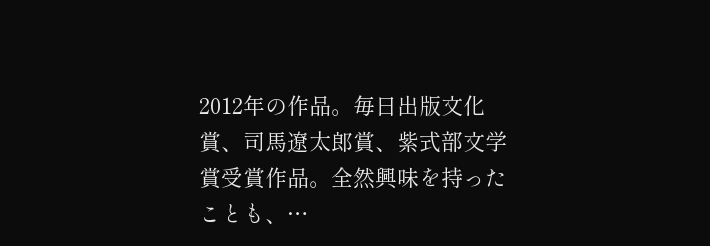2012年の作品。毎日出版文化賞、司馬遼太郎賞、紫式部文学賞受賞作品。全然興味を持ったことも、…